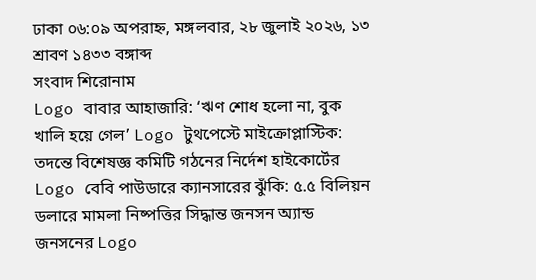ঢাকা ০৬:০৯ অপরাহ্ন, মঙ্গলবার, ২৮ জুলাই ২০২৬, ১৩ শ্রাবণ ১৪৩৩ বঙ্গাব্দ
সংবাদ শিরোনাম
Logo বাবার আহাজারি: ‘ঋণ শোধ হলো না, বুক খালি হয়ে গেল’ Logo টুথপেস্টে মাইক্রোপ্লাস্টিক: তদন্তে বিশেষজ্ঞ কমিটি গঠনের নির্দেশ হাইকোর্টের Logo বেবি পাউডারে ক্যানসারের ঝুঁকি: ৫.৫ বিলিয়ন ডলারে মামলা নিষ্পত্তির সিদ্ধান্ত জনসন অ্যান্ড জনসনের Logo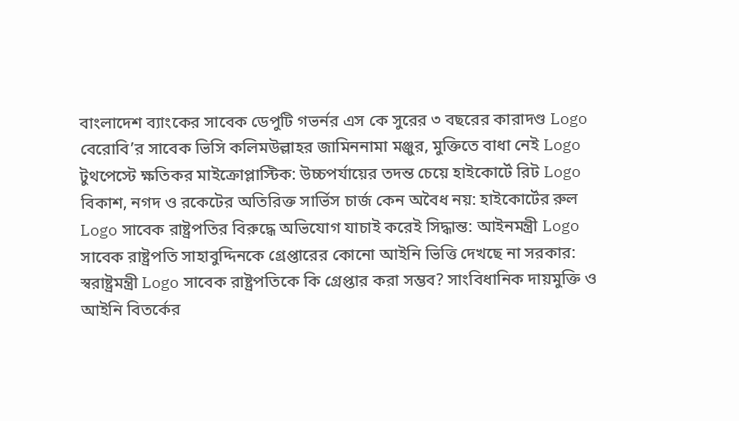বাংলাদেশ ব্যাংকের সাবেক ডেপুটি গভর্নর এস কে সুরের ৩ বছরের কারাদণ্ড Logo বেরোবি’র সাবেক ভিসি কলিমউল্লাহর জামিননামা মঞ্জুর, মুক্তিতে বাধা নেই Logo টুথপেস্টে ক্ষতিকর মাইক্রোপ্লাস্টিক: উচ্চপর্যায়ের তদন্ত চেয়ে হাইকোর্টে রিট Logo বিকাশ, নগদ ও রকেটের অতিরিক্ত সার্ভিস চার্জ কেন অবৈধ নয়: হাইকোর্টের রুল Logo সাবেক রাষ্ট্রপতির বিরুদ্ধে অভিযোগ যাচাই করেই সিদ্ধান্ত: আইনমন্ত্রী Logo সাবেক রাষ্ট্রপতি সাহাবুদ্দিনকে গ্রেপ্তারের কোনো আইনি ভিত্তি দেখছে না সরকার: স্বরাষ্ট্রমন্ত্রী Logo সাবেক রাষ্ট্রপতিকে কি গ্রেপ্তার করা সম্ভব? সাংবিধানিক দায়মুক্তি ও আইনি বিতর্কের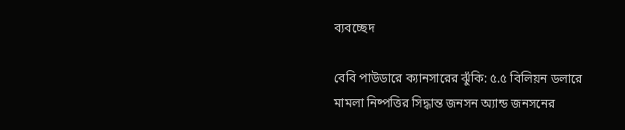ব্যবচ্ছেদ

বেবি পাউডারে ক্যানসারের ঝুঁকি: ৫.৫ বিলিয়ন ডলারে মামলা নিষ্পত্তির সিদ্ধান্ত জনসন অ্যান্ড জনসনের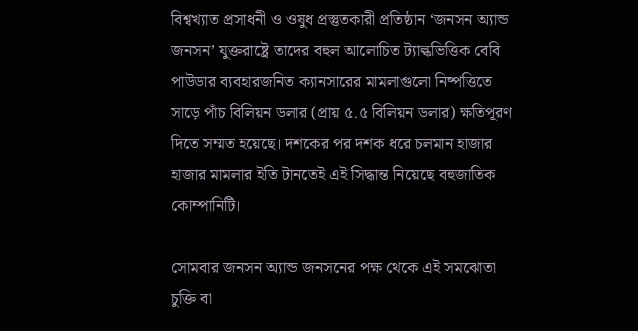বিশ্বখ্যাত প্রসাধনী ও ওষুধ প্রস্তুতকারী প্রতিষ্ঠান ‘জনসন অ্যান্ড জনসন’ যুক্তরাষ্ট্রে তাদের বহুল আলোচিত ট্যাল্কভিত্তিক বেবি পাউডার ব্যবহারজনিত ক্যানসারের মামলাগুলো নিষ্পত্তিতে সাড়ে পাঁচ বিলিয়ন ডলার (প্রায় ৫.৫ বিলিয়ন ডলার) ক্ষতিপূরণ দিতে সম্মত হয়েছে। দশকের পর দশক ধরে চলমান হাজার হাজার মামলার ইতি টানতেই এই সিদ্ধান্ত নিয়েছে বহুজাতিক কোম্পানিটি।

সোমবার জনসন অ্যান্ড জনসনের পক্ষ থেকে এই সমঝোতা চুক্তি বা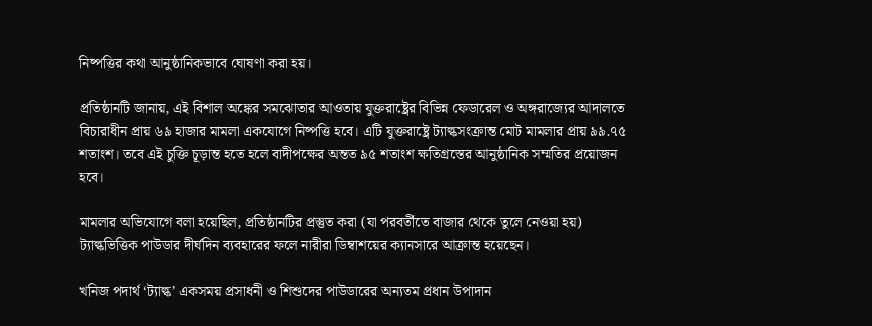নিষ্পত্তির কথা আনুষ্ঠানিকভাবে ঘোষণা করা হয়।

প্রতিষ্ঠানটি জানায়, এই বিশাল অঙ্কের সমঝোতার আওতায় যুক্তরাষ্ট্রের বিভিন্ন ফেডারেল ও অঙ্গরাজ্যের আদালতে বিচারাধীন প্রায় ৬৯ হাজার মামলা একযোগে নিষ্পত্তি হবে। এটি যুক্তরাষ্ট্রে ট্যাল্কসংক্রান্ত মোট মামলার প্রায় ৯৯.৭৫ শতাংশ। তবে এই চুক্তি চূড়ান্ত হতে হলে বাদীপক্ষের অন্তত ৯৫ শতাংশ ক্ষতিগ্রস্তের আনুষ্ঠানিক সম্মতির প্রয়োজন হবে।

মামলার অভিযোগে বলা হয়েছিল, প্রতিষ্ঠানটির প্রস্তুত করা (যা পরবর্তীতে বাজার থেকে তুলে নেওয়া হয়) ট্যাল্কভিত্তিক পাউডার দীর্ঘদিন ব্যবহারের ফলে নারীরা ডিম্বাশয়ের ক্যানসারে আক্রান্ত হয়েছেন।

খনিজ পদার্থ ‘ট্যাল্ক’ একসময় প্রসাধনী ও শিশুদের পাউডারের অন্যতম প্রধান উপাদান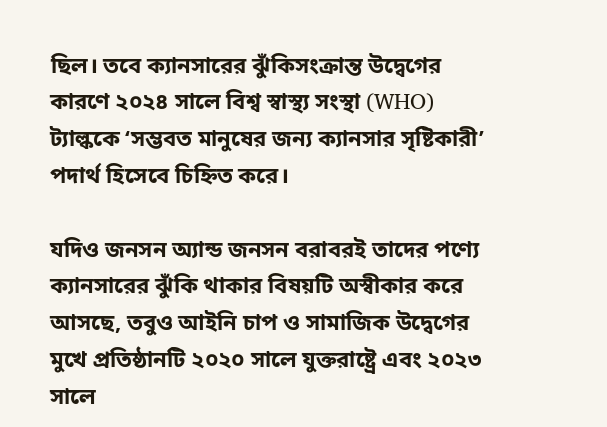ছিল। তবে ক্যানসারের ঝুঁকিসংক্রান্ত উদ্বেগের কারণে ২০২৪ সালে বিশ্ব স্বাস্থ্য সংস্থা (WHO) ট্যাল্ককে ‘সম্ভবত মানুষের জন্য ক্যানসার সৃষ্টিকারী’ পদার্থ হিসেবে চিহ্নিত করে।

যদিও জনসন অ্যান্ড জনসন বরাবরই তাদের পণ্যে ক্যানসারের ঝুঁকি থাকার বিষয়টি অস্বীকার করে আসছে, তবুও আইনি চাপ ও সামাজিক উদ্বেগের মুখে প্রতিষ্ঠানটি ২০২০ সালে যুক্তরাষ্ট্রে এবং ২০২৩ সালে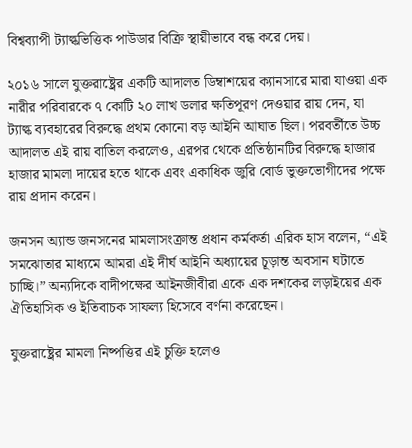বিশ্বব্যাপী ট্যাল্কভিত্তিক পাউডার বিক্রি স্থায়ীভাবে বন্ধ করে দেয়।

২০১৬ সালে যুক্তরাষ্ট্রের একটি আদালত ডিম্বাশয়ের ক্যানসারে মারা যাওয়া এক নারীর পরিবারকে ৭ কোটি ২০ লাখ ডলার ক্ষতিপূরণ দেওয়ার রায় দেন, যা ট্যাল্ক ব্যবহারের বিরুদ্ধে প্রথম কোনো বড় আইনি আঘাত ছিল। পরবর্তীতে উচ্চ আদালত এই রায় বাতিল করলেও, এরপর থেকে প্রতিষ্ঠানটির বিরুদ্ধে হাজার হাজার মামলা দায়ের হতে থাকে এবং একাধিক জুরি বোর্ড ভুক্তভোগীদের পক্ষে রায় প্রদান করেন।

জনসন অ্যান্ড জনসনের মামলাসংক্রান্ত প্রধান কর্মকর্তা এরিক হাস বলেন, “এই সমঝোতার মাধ্যমে আমরা এই দীর্ঘ আইনি অধ্যায়ের চূড়ান্ত অবসান ঘটাতে চাচ্ছি।” অন্যদিকে বাদীপক্ষের আইনজীবীরা একে এক দশকের লড়াইয়ের এক ঐতিহাসিক ও ইতিবাচক সাফল্য হিসেবে বর্ণনা করেছেন।

যুক্তরাষ্ট্রের মামলা নিষ্পত্তির এই চুক্তি হলেও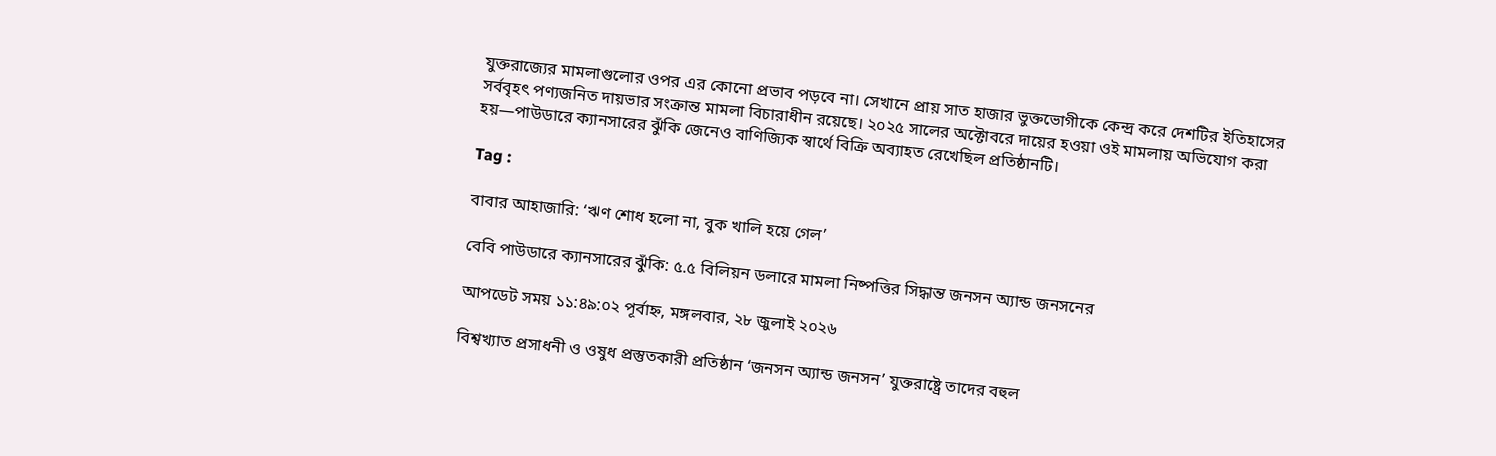যুক্তরাজ্যের মামলাগুলোর ওপর এর কোনো প্রভাব পড়বে না। সেখানে প্রায় সাত হাজার ভুক্তভোগীকে কেন্দ্র করে দেশটির ইতিহাসের সর্ববৃহৎ পণ্যজনিত দায়ভার সংক্রান্ত মামলা বিচারাধীন রয়েছে। ২০২৫ সালের অক্টোবরে দায়ের হওয়া ওই মামলায় অভিযোগ করা হয়—পাউডারে ক্যানসারের ঝুঁকি জেনেও বাণিজ্যিক স্বার্থে বিক্রি অব্যাহত রেখেছিল প্রতিষ্ঠানটি।

Tag :

বাবার আহাজারি: ‘ঋণ শোধ হলো না, বুক খালি হয়ে গেল’

বেবি পাউডারে ক্যানসারের ঝুঁকি: ৫.৫ বিলিয়ন ডলারে মামলা নিষ্পত্তির সিদ্ধান্ত জনসন অ্যান্ড জনসনের

আপডেট সময় ১১:৪৯:০২ পূর্বাহ্ন, মঙ্গলবার, ২৮ জুলাই ২০২৬

বিশ্বখ্যাত প্রসাধনী ও ওষুধ প্রস্তুতকারী প্রতিষ্ঠান ‘জনসন অ্যান্ড জনসন’ যুক্তরাষ্ট্রে তাদের বহুল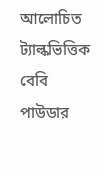আলোচিত ট্যাল্কভিত্তিক বেবি পাউডার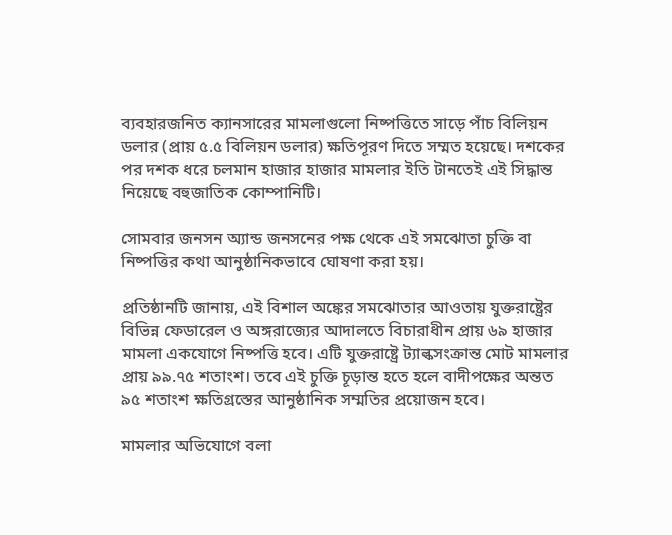ব্যবহারজনিত ক্যানসারের মামলাগুলো নিষ্পত্তিতে সাড়ে পাঁচ বিলিয়ন ডলার (প্রায় ৫.৫ বিলিয়ন ডলার) ক্ষতিপূরণ দিতে সম্মত হয়েছে। দশকের পর দশক ধরে চলমান হাজার হাজার মামলার ইতি টানতেই এই সিদ্ধান্ত নিয়েছে বহুজাতিক কোম্পানিটি।

সোমবার জনসন অ্যান্ড জনসনের পক্ষ থেকে এই সমঝোতা চুক্তি বা নিষ্পত্তির কথা আনুষ্ঠানিকভাবে ঘোষণা করা হয়।

প্রতিষ্ঠানটি জানায়, এই বিশাল অঙ্কের সমঝোতার আওতায় যুক্তরাষ্ট্রের বিভিন্ন ফেডারেল ও অঙ্গরাজ্যের আদালতে বিচারাধীন প্রায় ৬৯ হাজার মামলা একযোগে নিষ্পত্তি হবে। এটি যুক্তরাষ্ট্রে ট্যাল্কসংক্রান্ত মোট মামলার প্রায় ৯৯.৭৫ শতাংশ। তবে এই চুক্তি চূড়ান্ত হতে হলে বাদীপক্ষের অন্তত ৯৫ শতাংশ ক্ষতিগ্রস্তের আনুষ্ঠানিক সম্মতির প্রয়োজন হবে।

মামলার অভিযোগে বলা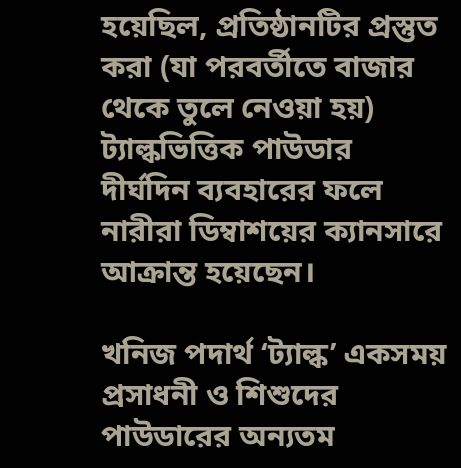হয়েছিল, প্রতিষ্ঠানটির প্রস্তুত করা (যা পরবর্তীতে বাজার থেকে তুলে নেওয়া হয়) ট্যাল্কভিত্তিক পাউডার দীর্ঘদিন ব্যবহারের ফলে নারীরা ডিম্বাশয়ের ক্যানসারে আক্রান্ত হয়েছেন।

খনিজ পদার্থ ‘ট্যাল্ক’ একসময় প্রসাধনী ও শিশুদের পাউডারের অন্যতম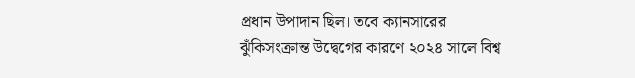প্রধান উপাদান ছিল। তবে ক্যানসারের ঝুঁকিসংক্রান্ত উদ্বেগের কারণে ২০২৪ সালে বিশ্ব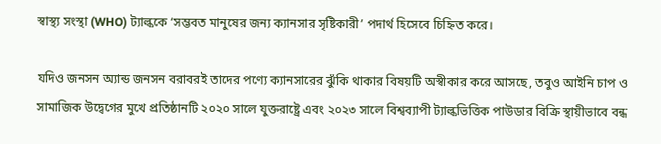স্বাস্থ্য সংস্থা (WHO) ট্যাল্ককে ‘সম্ভবত মানুষের জন্য ক্যানসার সৃষ্টিকারী’ পদার্থ হিসেবে চিহ্নিত করে।

যদিও জনসন অ্যান্ড জনসন বরাবরই তাদের পণ্যে ক্যানসারের ঝুঁকি থাকার বিষয়টি অস্বীকার করে আসছে, তবুও আইনি চাপ ও সামাজিক উদ্বেগের মুখে প্রতিষ্ঠানটি ২০২০ সালে যুক্তরাষ্ট্রে এবং ২০২৩ সালে বিশ্বব্যাপী ট্যাল্কভিত্তিক পাউডার বিক্রি স্থায়ীভাবে বন্ধ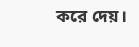করে দেয়।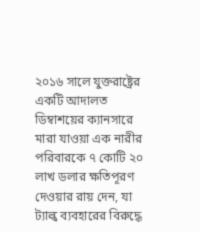২০১৬ সালে যুক্তরাষ্ট্রের একটি আদালত ডিম্বাশয়ের ক্যানসারে মারা যাওয়া এক নারীর পরিবারকে ৭ কোটি ২০ লাখ ডলার ক্ষতিপূরণ দেওয়ার রায় দেন, যা ট্যাল্ক ব্যবহারের বিরুদ্ধে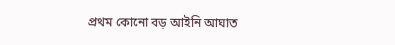প্রথম কোনো বড় আইনি আঘাত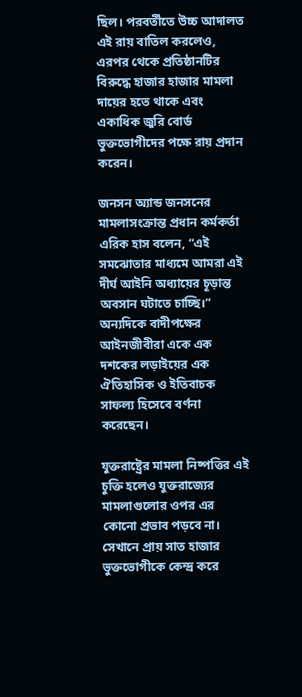ছিল। পরবর্তীতে উচ্চ আদালত এই রায় বাতিল করলেও, এরপর থেকে প্রতিষ্ঠানটির বিরুদ্ধে হাজার হাজার মামলা দায়ের হতে থাকে এবং একাধিক জুরি বোর্ড ভুক্তভোগীদের পক্ষে রায় প্রদান করেন।

জনসন অ্যান্ড জনসনের মামলাসংক্রান্ত প্রধান কর্মকর্তা এরিক হাস বলেন, “এই সমঝোতার মাধ্যমে আমরা এই দীর্ঘ আইনি অধ্যায়ের চূড়ান্ত অবসান ঘটাতে চাচ্ছি।” অন্যদিকে বাদীপক্ষের আইনজীবীরা একে এক দশকের লড়াইয়ের এক ঐতিহাসিক ও ইতিবাচক সাফল্য হিসেবে বর্ণনা করেছেন।

যুক্তরাষ্ট্রের মামলা নিষ্পত্তির এই চুক্তি হলেও যুক্তরাজ্যের মামলাগুলোর ওপর এর কোনো প্রভাব পড়বে না। সেখানে প্রায় সাত হাজার ভুক্তভোগীকে কেন্দ্র করে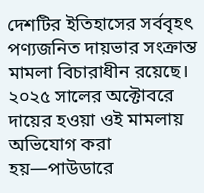দেশটির ইতিহাসের সর্ববৃহৎ পণ্যজনিত দায়ভার সংক্রান্ত মামলা বিচারাধীন রয়েছে। ২০২৫ সালের অক্টোবরে দায়ের হওয়া ওই মামলায় অভিযোগ করা হয়—পাউডারে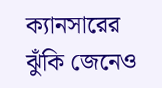ক্যানসারের ঝুঁকি জেনেও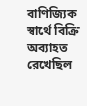বাণিজ্যিক স্বার্থে বিক্রি অব্যাহত রেখেছিল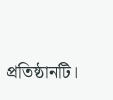প্রতিষ্ঠানটি।